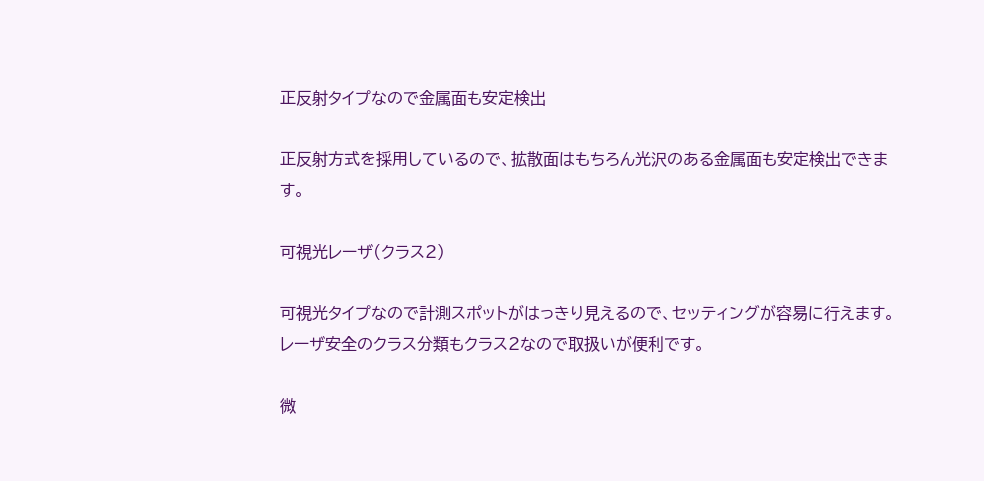正反射タイプなので金属面も安定検出

正反射方式を採用しているので、拡散面はもちろん光沢のある金属面も安定検出できます。

可視光レーザ(クラス2)

可視光タイプなので計測スポットがはっきり見えるので、セッティングが容易に行えます。レーザ安全のクラス分類もクラス2なので取扱いが便利です。

微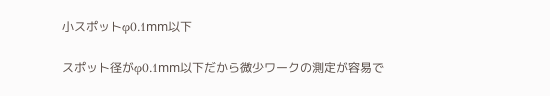小スポットφ0.1mm以下

スポット径がφ0.1mm以下だから微少ワークの測定が容易で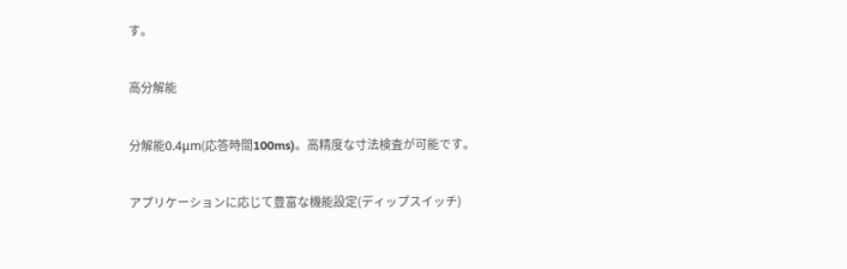す。

高分解能

分解能0.4μm(応答時間100ms)。高精度な寸法検査が可能です。

アプリケーションに応じて豊富な機能設定(ディップスイッチ)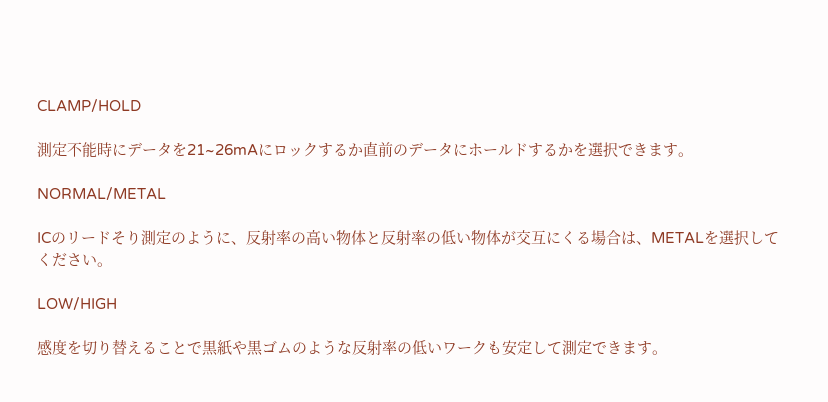CLAMP/HOLD

測定不能時にデータを21~26mAにロックするか直前のデータにホールドするかを選択できます。

NORMAL/METAL

ICのリードそり測定のように、反射率の高い物体と反射率の低い物体が交互にくる場合は、METALを選択してください。

LOW/HIGH

感度を切り替えることで黒紙や黒ゴムのような反射率の低いワークも安定して測定できます。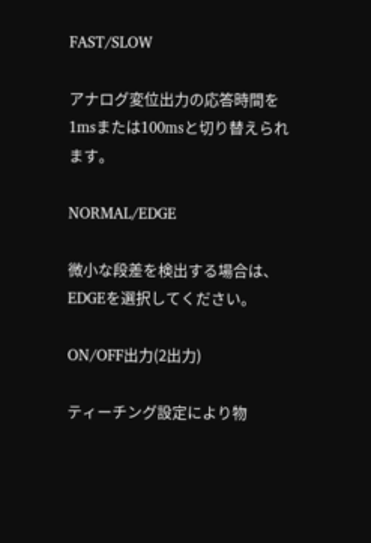FAST/SLOW

アナログ変位出力の応答時間を1msまたは100msと切り替えられます。

NORMAL/EDGE

微小な段差を検出する場合は、EDGEを選択してください。

ON/OFF出力(2出力)

ティーチング設定により物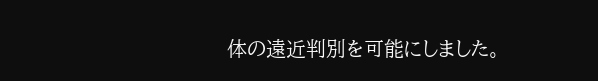体の遠近判別を可能にしました。